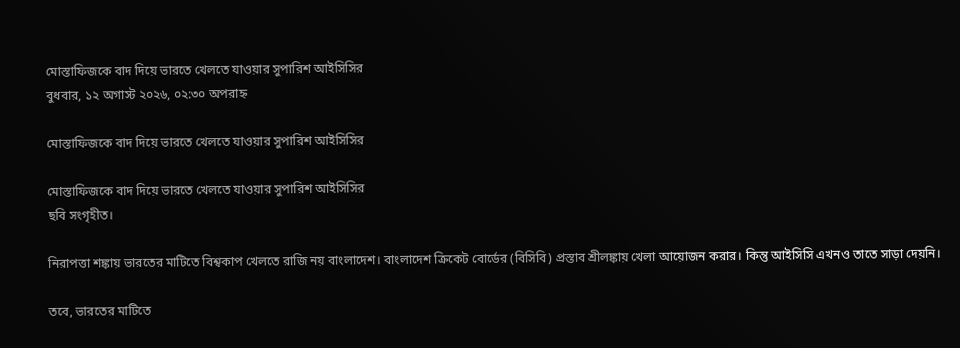মোস্তাফিজকে বাদ দিয়ে ভারতে খেলতে যাওয়ার সুপারিশ আইসিসির
বুধবার, ১২ অগাস্ট ২০২৬, ০২:৩০ অপরাহ্ন

মোস্তাফিজকে বাদ দিয়ে ভারতে খেলতে যাওয়ার সুপারিশ আইসিসির

মোস্তাফিজকে বাদ দিয়ে ভারতে খেলতে যাওয়ার সুপারিশ আইসিসির
ছবি সংগৃহীত।

নিরাপত্তা শঙ্কায় ভারতের মাটিতে বিশ্বকাপ খেলতে রাজি নয় বাংলাদেশ। বাংলাদেশ ক্রিকেট বোর্ডের (বিসিবি) প্রস্তাব শ্রীলঙ্কায় খেলা আয়োজন করার। কিন্তু আইসিসি এখনও তাতে সাড়া দেয়নি।

তবে, ভারতের মাটিতে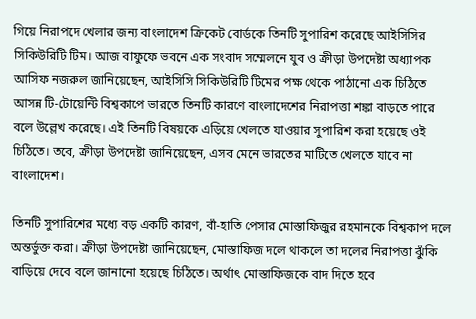গিয়ে নিরাপদে খেলার জন্য বাংলাদেশ ক্রিকেট বোর্ডকে তিনটি সুপারিশ করেছে আইসিসির সিকিউরিটি টিম। আজ বাফুফে ভবনে এক সংবাদ সম্মেলনে যুব ও ক্রীড়া উপদেষ্টা অধ্যাপক আসিফ নজরুল জানিয়েছেন, আইসিসি সিকিউরিটি টিমের পক্ষ থেকে পাঠানো এক চিঠিতে আসন্ন টি-টোয়েন্টি বিশ্বকাপে ভারতে তিনটি কারণে বাংলাদেশের নিরাপত্তা শঙ্কা বাড়তে পারে বলে উল্লেখ করেছে। এই তিনটি বিষয়কে এড়িয়ে খেলতে যাওয়ার সুপারিশ করা হয়েছে ওই চিঠিতে। তবে, ক্রীড়া উপদেষ্টা জানিয়েছেন, এসব মেনে ভারতের মাটিতে খেলতে যাবে না বাংলাদেশ।

তিনটি সুপারিশের মধ্যে বড় একটি কারণ, বাঁ-হাতি পেসার মোস্তাফিজুর রহমানকে বিশ্বকাপ দলে অন্তর্ভুক্ত করা। ক্রীড়া উপদেষ্টা জানিয়েছেন, মোস্তাফিজ দলে থাকলে তা দলের নিরাপত্তা ঝুঁকি বাড়িয়ে দেবে বলে জানানো হয়েছে চিঠিতে। অর্থাৎ মোস্তাফিজকে বাদ দিতে হবে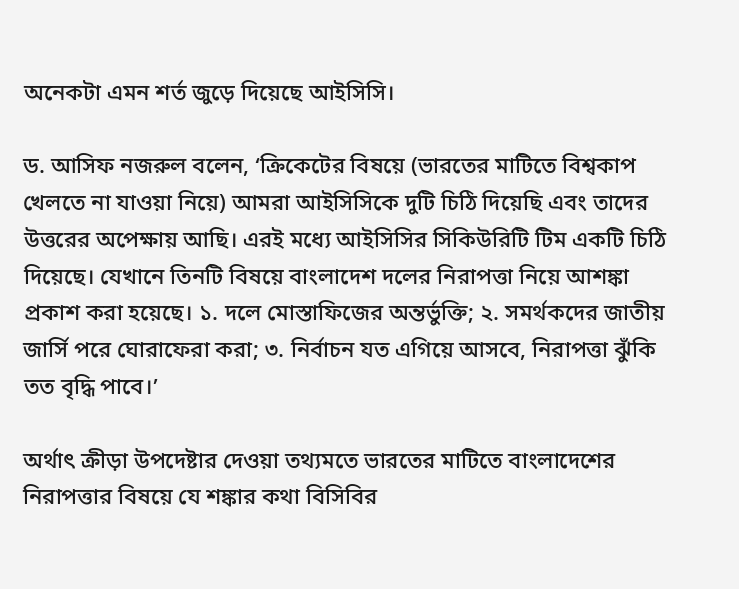অনেকটা এমন শর্ত জুড়ে দিয়েছে আইসিসি।

ড. আসিফ নজরুল বলেন, ‘ক্রিকেটের বিষয়ে (ভারতের মাটিতে বিশ্বকাপ খেলতে না যাওয়া নিয়ে) আমরা আইসিসিকে দুটি চিঠি দিয়েছি এবং তাদের উত্তরের অপেক্ষায় আছি। এরই মধ্যে আইসিসির সিকিউরিটি টিম একটি চিঠি দিয়েছে। যেখানে তিনটি বিষয়ে বাংলাদেশ দলের নিরাপত্তা নিয়ে আশঙ্কা প্রকাশ করা হয়েছে। ১. দলে মোস্তাফিজের অন্তর্ভুক্তি; ২. সমর্থকদের জাতীয় জার্সি পরে ঘোরাফেরা করা; ৩. নির্বাচন যত এগিয়ে আসবে, নিরাপত্তা ঝুঁকি তত বৃদ্ধি পাবে।’

অর্থাৎ ক্রীড়া উপদেষ্টার দেওয়া তথ্যমতে ভারতের মাটিতে বাংলাদেশের নিরাপত্তার বিষয়ে যে শঙ্কার কথা বিসিবির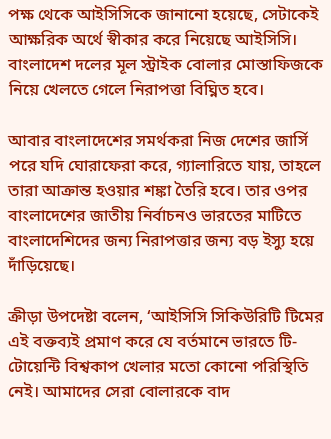পক্ষ থেকে আইসিসিকে জানানো হয়েছে, সেটাকেই আক্ষরিক অর্থে স্বীকার করে নিয়েছে আইসিসি। বাংলাদেশ দলের মূল স্ট্রাইক বোলার মোস্তাফিজকে নিয়ে খেলতে গেলে নিরাপত্তা বিঘ্নিত হবে।

আবার বাংলাদেশের সমর্থকরা নিজ দেশের জার্সি পরে যদি ঘোরাফেরা করে, গ্যালারিতে যায়, তাহলে তারা আক্রান্ত হওয়ার শঙ্কা তৈরি হবে। তার ওপর বাংলাদেশের জাতীয় নির্বাচনও ভারতের মাটিতে বাংলাদেশিদের জন্য নিরাপত্তার জন্য বড় ইস্যু হয়ে দাঁড়িয়েছে।

ক্রীড়া উপদেষ্টা বলেন, ‘আইসিসি সিকিউরিটি টিমের এই বক্তব্যই প্রমাণ করে যে বর্তমানে ভারতে টি-টোয়েন্টি বিশ্বকাপ খেলার মতো কোনো পরিস্থিতি নেই। আমাদের সেরা বোলারকে বাদ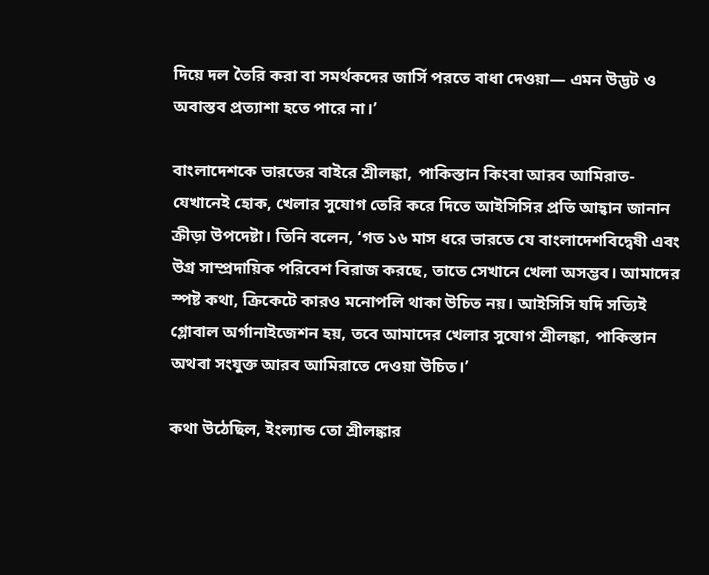দিয়ে দল তৈরি করা বা সমর্থকদের জার্সি পরতে বাধা দেওয়া— এমন উদ্ভট ও অবাস্তব প্রত্যাশা হতে পারে না।’

বাংলাদেশকে ভারতের বাইরে শ্রীলঙ্কা, পাকিস্তান কিংবা আরব আমিরাত- যেখানেই হোক, খেলার সুযোগ তেরি করে দিতে আইসিসির প্রতি আহ্বান জানান ক্রীড়া উপদেষ্টা। তিনি বলেন, ‘গত ১৬ মাস ধরে ভারতে যে বাংলাদেশবিদ্বেষী এবং উগ্র সাম্প্রদায়িক পরিবেশ বিরাজ করছে, তাতে সেখানে খেলা অসম্ভব। আমাদের স্পষ্ট কথা, ক্রিকেটে কারও মনোপলি থাকা উচিত নয়। আইসিসি যদি সত্যিই গ্লোবাল অর্গানাইজেশন হয়, তবে আমাদের খেলার সুযোগ শ্রীলঙ্কা, পাকিস্তান অথবা সংযুক্ত আরব আমিরাতে দেওয়া উচিত।’

কথা উঠেছিল, ইংল্যান্ড তো শ্রীলঙ্কার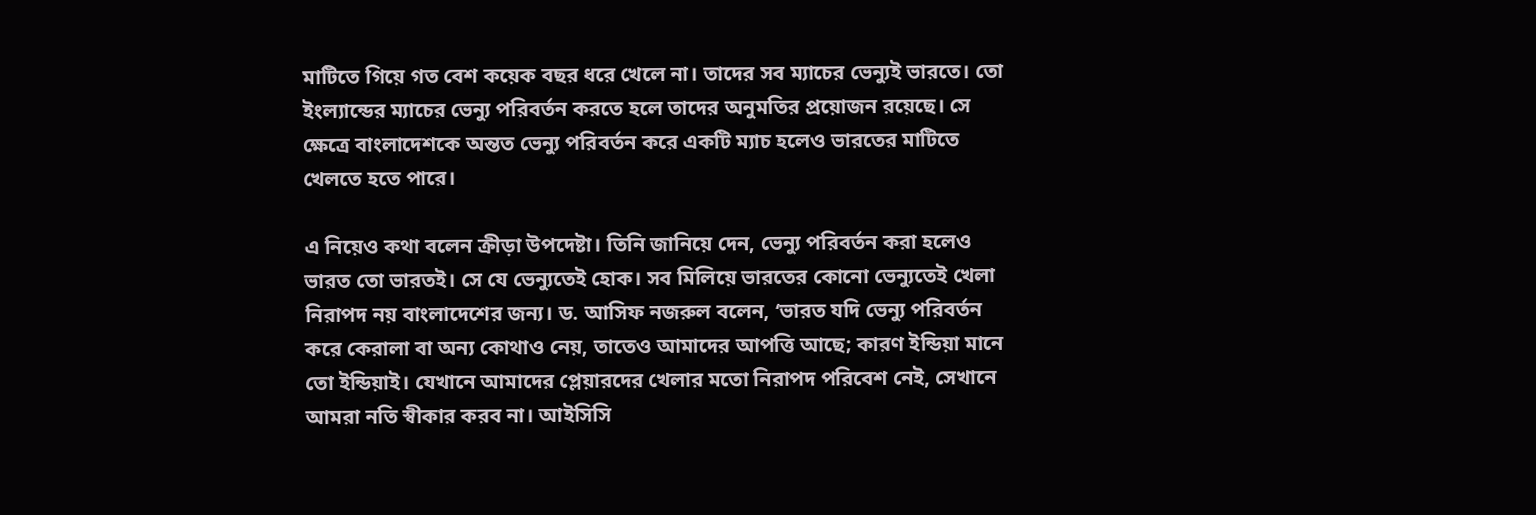মাটিতে গিয়ে গত বেশ কয়েক বছর ধরে খেলে না। তাদের সব ম্যাচের ভেন্যুই ভারতে। তো ইংল্যান্ডের ম্যাচের ভেন্যু পরিবর্তন করতে হলে তাদের অনুমতির প্রয়োজন রয়েছে। সে ক্ষেত্রে বাংলাদেশকে অন্তত ভেন্যু পরিবর্তন করে একটি ম্যাচ হলেও ভারতের মাটিতে খেলতে হতে পারে।

এ নিয়েও কথা বলেন ক্রীড়া উপদেষ্টা। তিনি জানিয়ে দেন, ভেন্যু পরিবর্তন করা হলেও ভারত তো ভারতই। সে যে ভেন্যুতেই হোক। সব মিলিয়ে ভারতের কোনো ভেন্যুতেই খেলা নিরাপদ নয় বাংলাদেশের জন্য। ড. আসিফ নজরুল বলেন, ‘ভারত যদি ভেন্যু পরিবর্তন করে কেরালা বা অন্য কোথাও নেয়, তাতেও আমাদের আপত্তি আছে; কারণ ইন্ডিয়া মানে তো ইন্ডিয়াই। যেখানে আমাদের প্লেয়ারদের খেলার মতো নিরাপদ পরিবেশ নেই, সেখানে আমরা নতি স্বীকার করব না। আইসিসি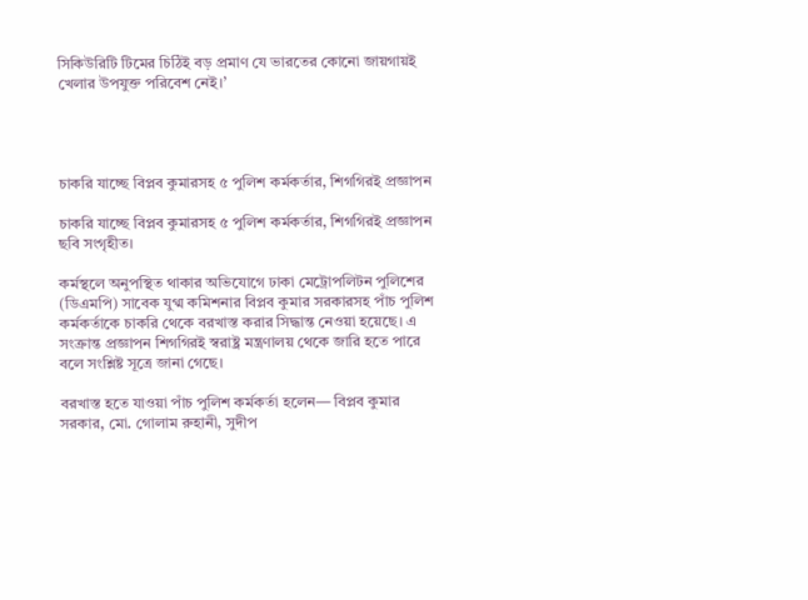সিকিউরিটি টিমের চিঠিই বড় প্রমাণ যে ভারতের কোনো জায়গায়ই খেলার উপযুক্ত পরিবেশ নেই।’




চাকরি যাচ্ছে বিপ্লব কুমারসহ ৫ পুলিশ কর্মকর্তার, শিগগিরই প্রজ্ঞাপন

চাকরি যাচ্ছে বিপ্লব কুমারসহ ৫ পুলিশ কর্মকর্তার, শিগগিরই প্রজ্ঞাপন
ছবি সংগৃহীত।

কর্মস্থলে অনুপস্থিত থাকার অভিযোগে ঢাকা মেট্রোপলিটন পুলিশের (ডিএমপি) সাবেক যুগ্ম কমিশনার বিপ্লব কুমার সরকারসহ পাঁচ পুলিশ কর্মকর্তাকে চাকরি থেকে বরখাস্ত করার সিদ্ধান্ত নেওয়া হয়েছে। এ সংক্রান্ত প্রজ্ঞাপন শিগগিরই স্বরাষ্ট্র মন্ত্রণালয় থেকে জারি হতে পারে বলে সংশ্লিষ্ট সূত্রে জানা গেছে।

বরখাস্ত হতে যাওয়া পাঁচ পুলিশ কর্মকর্তা হলেন— বিপ্লব কুমার সরকার, মো. গোলাম রুহানী, সুদীপ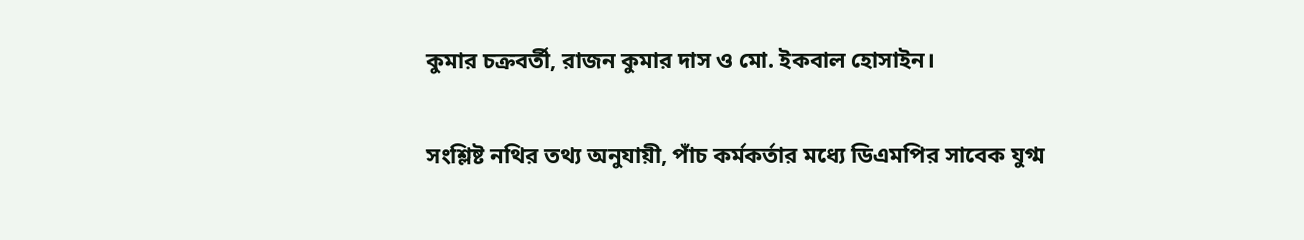কুমার চক্রবর্তী, রাজন কুমার দাস ও মো. ইকবাল হোসাইন।

সংশ্লিষ্ট নথির তথ্য অনুযায়ী, পাঁচ কর্মকর্তার মধ্যে ডিএমপির সাবেক যুগ্ম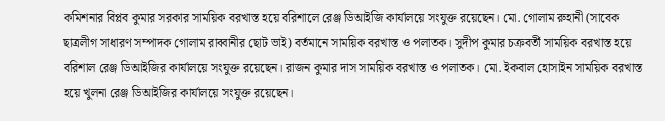কমিশনার বিপ্লব কুমার সরকার সাময়িক বরখাস্ত হয়ে বরিশালে রেঞ্জ ডিআইজি কার্যালয়ে সংযুক্ত রয়েছেন। মো. গোলাম রুহানী (সাবেক ছাত্রলীগ সাধারণ সম্পাদক গোলাম রাব্বানীর ছোট ভাই) বর্তমানে সাময়িক বরখাস্ত ও পলাতক। সুদীপ কুমার চক্রবর্তী সাময়িক বরখাস্ত হয়ে বরিশাল রেঞ্জ ডিআইজির কার্যালয়ে সংযুক্ত রয়েছেন। রাজন কুমার দাস সাময়িক বরখাস্ত ও পলাতক। মো. ইকবাল হোসাইন সাময়িক বরখাস্ত হয়ে খুলনা রেঞ্জ ডিআইজির কার্যালয়ে সংযুক্ত রয়েছেন।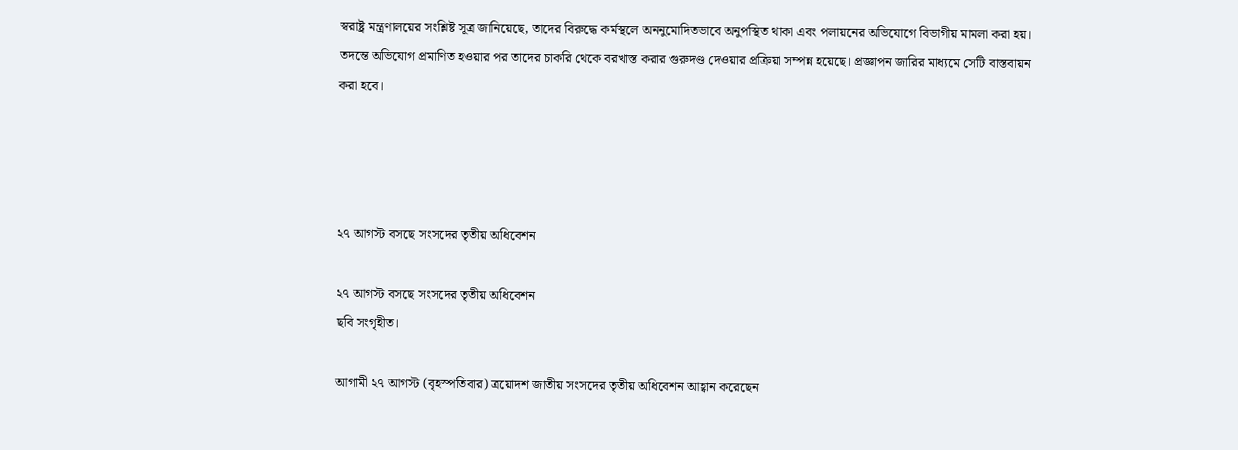স্বরাষ্ট্র মন্ত্রণালয়ের সংশ্লিষ্ট সূত্র জানিয়েছে, তাদের বিরুদ্ধে কর্মস্থলে অননুমোদিতভাবে অনুপস্থিত থাকা এবং পলায়নের অভিযোগে বিভাগীয় মামলা করা হয়। তদন্তে অভিযোগ প্রমাণিত হওয়ার পর তাদের চাকরি থেকে বরখাস্ত করার গুরুদণ্ড দেওয়ার প্রক্রিয়া সম্পন্ন হয়েছে। প্রজ্ঞাপন জারির মাধ্যমে সেটি বাস্তবায়ন করা হবে।




২৭ আগস্ট বসছে সংসদের তৃতীয় অধিবেশন

২৭ আগস্ট বসছে সংসদের তৃতীয় অধিবেশন
ছবি সংগৃহীত।

আগামী ২৭ আগস্ট (বৃহস্পতিবার) ত্রয়োদশ জাতীয় সংসদের তৃতীয় অধিবেশন আহ্বান করেছেন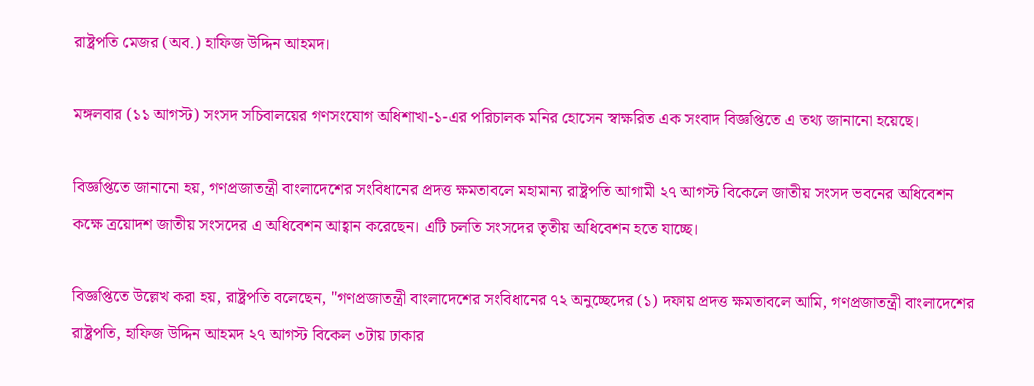রাষ্ট্রপতি মেজর (অব.) হাফিজ উদ্দিন আহমদ।

মঙ্গলবার (১১ আগস্ট) সংসদ সচিবালয়ের গণসংযোগ অধিশাখা-১-এর পরিচালক মনির হোসেন স্বাক্ষরিত এক সংবাদ বিজ্ঞপ্তিতে এ তথ্য জানানো হয়েছে।

বিজ্ঞপ্তিতে জানানো হয়, গণপ্রজাতন্ত্রী বাংলাদেশের সংবিধানের প্রদত্ত ক্ষমতাবলে মহামান্য রাষ্ট্রপতি আগামী ২৭ আগস্ট বিকেলে জাতীয় সংসদ ভবনের অধিবেশন কক্ষে ত্রয়োদশ জাতীয় সংসদের এ অধিবেশন আহ্বান করেছেন। এটি চলতি সংসদের তৃতীয় অধিবেশন হতে যাচ্ছে।

বিজ্ঞপ্তিতে উল্লেখ করা হয়, রাষ্ট্রপতি বলেছেন, "গণপ্রজাতন্ত্রী বাংলাদেশের সংবিধানের ৭২ অনুচ্ছেদের (১) দফায় প্রদত্ত ক্ষমতাবলে আমি, গণপ্রজাতন্ত্রী বাংলাদেশের রাষ্ট্রপতি, হাফিজ উদ্দিন আহমদ ২৭ আগস্ট বিকেল ৩টায় ঢাকার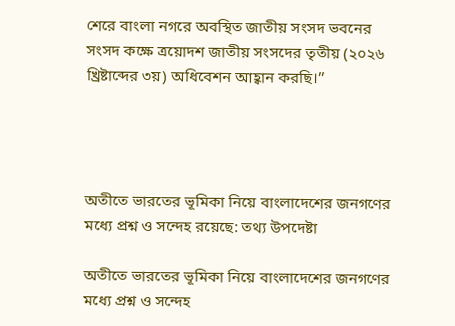শেরে বাংলা নগরে অবস্থিত জাতীয় সংসদ ভবনের সংসদ কক্ষে ত্রয়োদশ জাতীয় সংসদের তৃতীয় (২০২৬ খ্রিষ্টাব্দের ৩য়) অধিবেশন আহ্বান করছি।’’




অতীতে ভারতের ভূমিকা নিয়ে বাংলাদেশের জনগণের মধ্যে প্রশ্ন ও সন্দেহ রয়েছে: তথ্য উপদেষ্টা

অতীতে ভারতের ভূমিকা নিয়ে বাংলাদেশের জনগণের মধ্যে প্রশ্ন ও সন্দেহ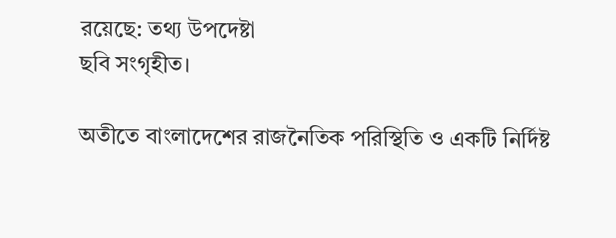রয়েছে: তথ্য উপদেষ্টা
ছবি সংগৃহীত।

অতীতে বাংলাদেশের রাজনৈতিক পরিস্থিতি ও একটি নির্দিষ্ট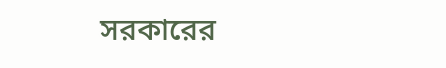সরকারের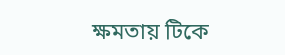ক্ষমতায় টিকে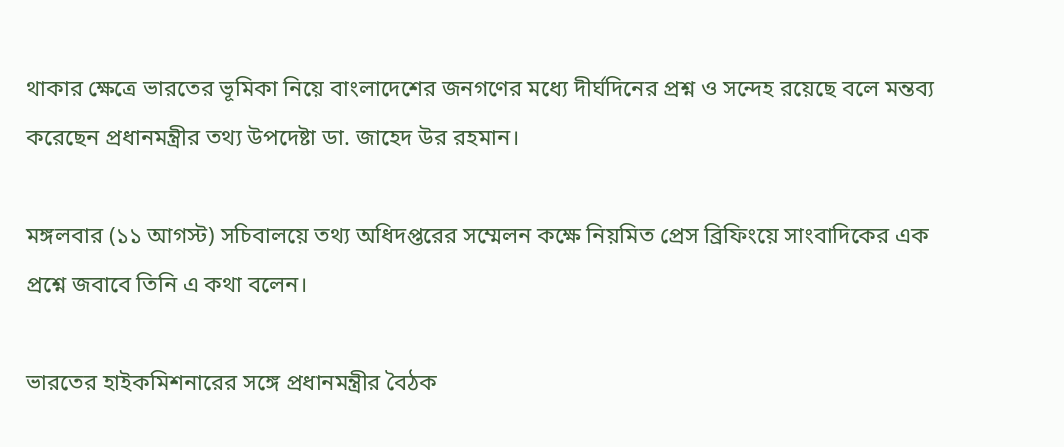থাকার ক্ষেত্রে ভারতের ভূমিকা নিয়ে বাংলাদেশের জনগণের মধ্যে দীর্ঘদিনের প্রশ্ন ও সন্দেহ রয়েছে বলে মন্তব্য করেছেন প্রধানমন্ত্রীর তথ্য উপদেষ্টা ডা. জাহেদ উর রহমান।

মঙ্গলবার (১১ আগস্ট) সচিবালয়ে তথ্য অধিদপ্তরের সম্মেলন কক্ষে নিয়মিত প্রেস ব্রিফিংয়ে সাংবাদিকের এক প্রশ্নে জবাবে তিনি এ কথা বলেন।

ভারতের হাইকমিশনারের সঙ্গে প্রধানমন্ত্রীর বৈঠক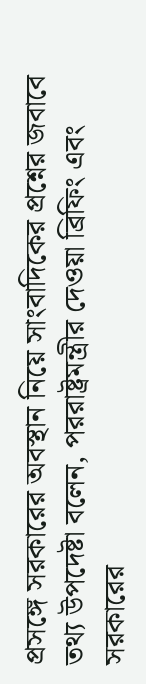প্রসঙ্গে সরকারের অবস্থান নিয়ে সাংবাদিকের প্রশ্নের জবাবে তথ্য উপদেষ্টা বলেন, পররাষ্ট্রমন্ত্রীর দেওয়া ব্রিফিং এবং সরকারের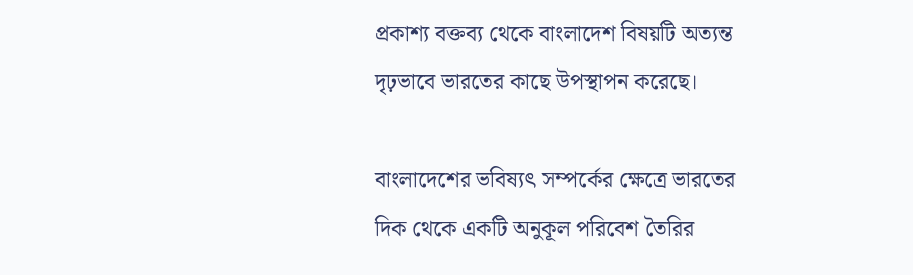প্রকাশ্য বক্তব্য থেকে বাংলাদেশ বিষয়টি অত্যন্ত দৃঢ়ভাবে ভারতের কাছে উপস্থাপন করেছে।

বাংলাদেশের ভবিষ্যৎ সম্পর্কের ক্ষেত্রে ভারতের দিক থেকে একটি অনুকূল পরিবেশ তৈরির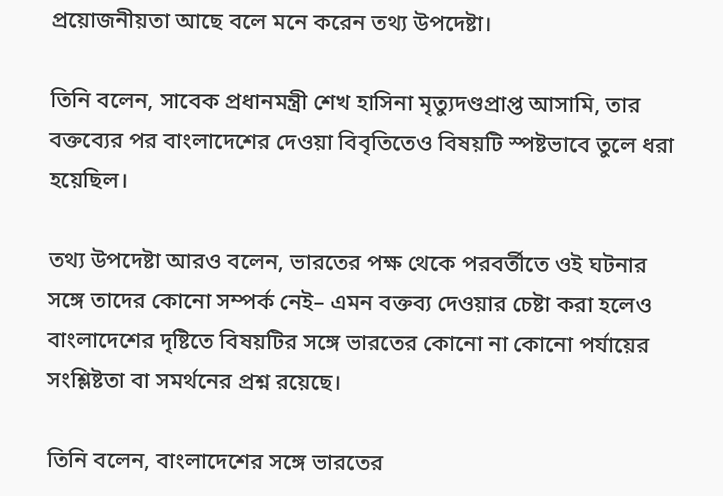প্রয়োজনীয়তা আছে বলে মনে করেন তথ্য উপদেষ্টা।

তিনি বলেন, সাবেক প্রধানমন্ত্রী শেখ হাসিনা মৃত্যুদণ্ডপ্রাপ্ত আসামি, তার বক্তব্যের পর বাংলাদেশের দেওয়া বিবৃতিতেও বিষয়টি স্পষ্টভাবে তুলে ধরা হয়েছিল।

তথ্য উপদেষ্টা আরও বলেন, ভারতের পক্ষ থেকে পরবর্তীতে ওই ঘটনার সঙ্গে তাদের কোনো সম্পর্ক নেই– এমন বক্তব্য দেওয়ার চেষ্টা করা হলেও বাংলাদেশের দৃষ্টিতে বিষয়টির সঙ্গে ভারতের কোনো না কোনো পর্যায়ের সংশ্লিষ্টতা বা সমর্থনের প্রশ্ন রয়েছে।

তিনি বলেন, বাংলাদেশের সঙ্গে ভারতের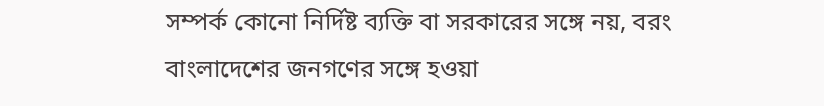সম্পর্ক কোনো নির্দিষ্ট ব্যক্তি বা সরকারের সঙ্গে নয়, বরং বাংলাদেশের জনগণের সঙ্গে হওয়া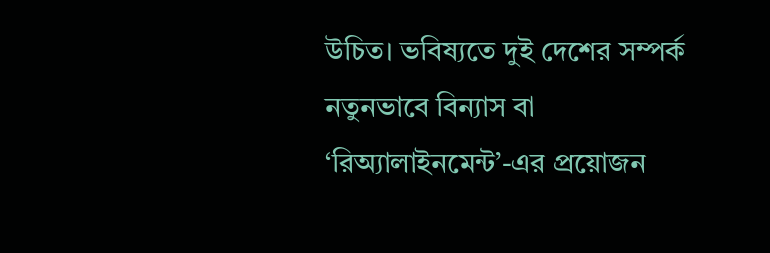উচিত। ভবিষ্যতে দুই দেশের সম্পর্ক নতুনভাবে বিন্যাস বা ‘রিঅ্যালাইনমেন্ট’-এর প্রয়োজন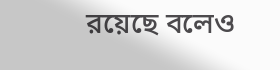রয়েছে বলেও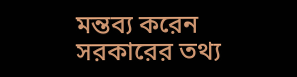মন্তব্য করেন সরকারের তথ্য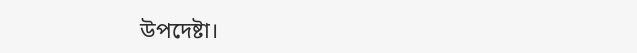উপদেষ্টা।